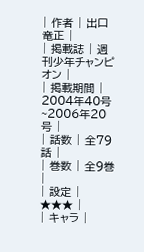| 作者 | 出口竜正 |
| 掲載誌 | 週刊少年チャンピオン |
| 掲載期間 | 2004年40号~2006年20号 |
| 話数 | 全79話 |
| 巻数 | 全9巻 |
| 設定 | ★★★ |
| キャラ |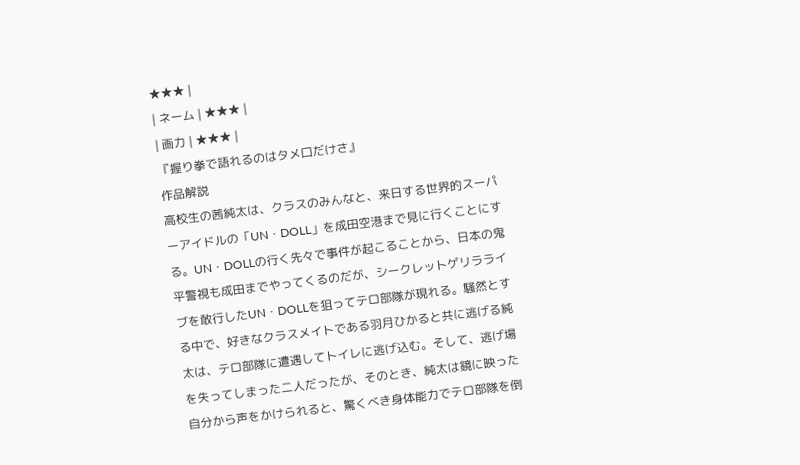★★★ |
| ネーム | ★★★ |
| 画力 | ★★★ |
『握り拳で語れるのはタメ口だけさ』
作品解説
高校生の茜純太は、クラスのみんなと、来日する世界的スーパーアイドルの「UN・DOLL」を成田空港まで見に行くことにする。UN・DOLLの行く先々で事件が起こることから、日本の鬼平警視も成田までやってくるのだが、シークレットゲリラライブを敢行したUN・DOLLを狙ってテロ部隊が現れる。騒然とする中で、好きなクラスメイトである羽月ひかると共に逃げる純太は、テロ部隊に遭遇してトイレに逃げ込む。そして、逃げ場を失ってしまった二人だったが、そのとき、純太は鏡に映った自分から声をかけられると、驚くべき身体能力でテロ部隊を倒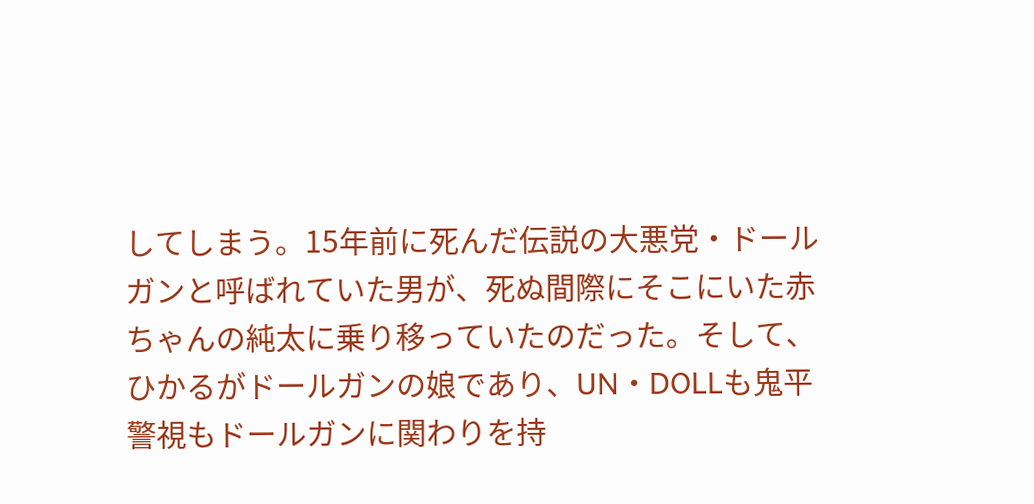してしまう。15年前に死んだ伝説の大悪党・ドールガンと呼ばれていた男が、死ぬ間際にそこにいた赤ちゃんの純太に乗り移っていたのだった。そして、ひかるがドールガンの娘であり、UN・DOLLも鬼平警視もドールガンに関わりを持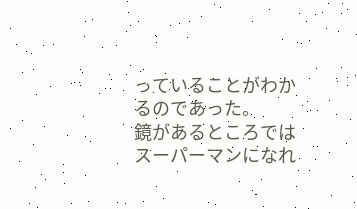っていることがわかるのであった。
鏡があるところではスーパーマンになれ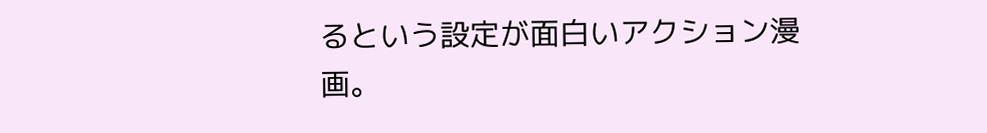るという設定が面白いアクション漫画。